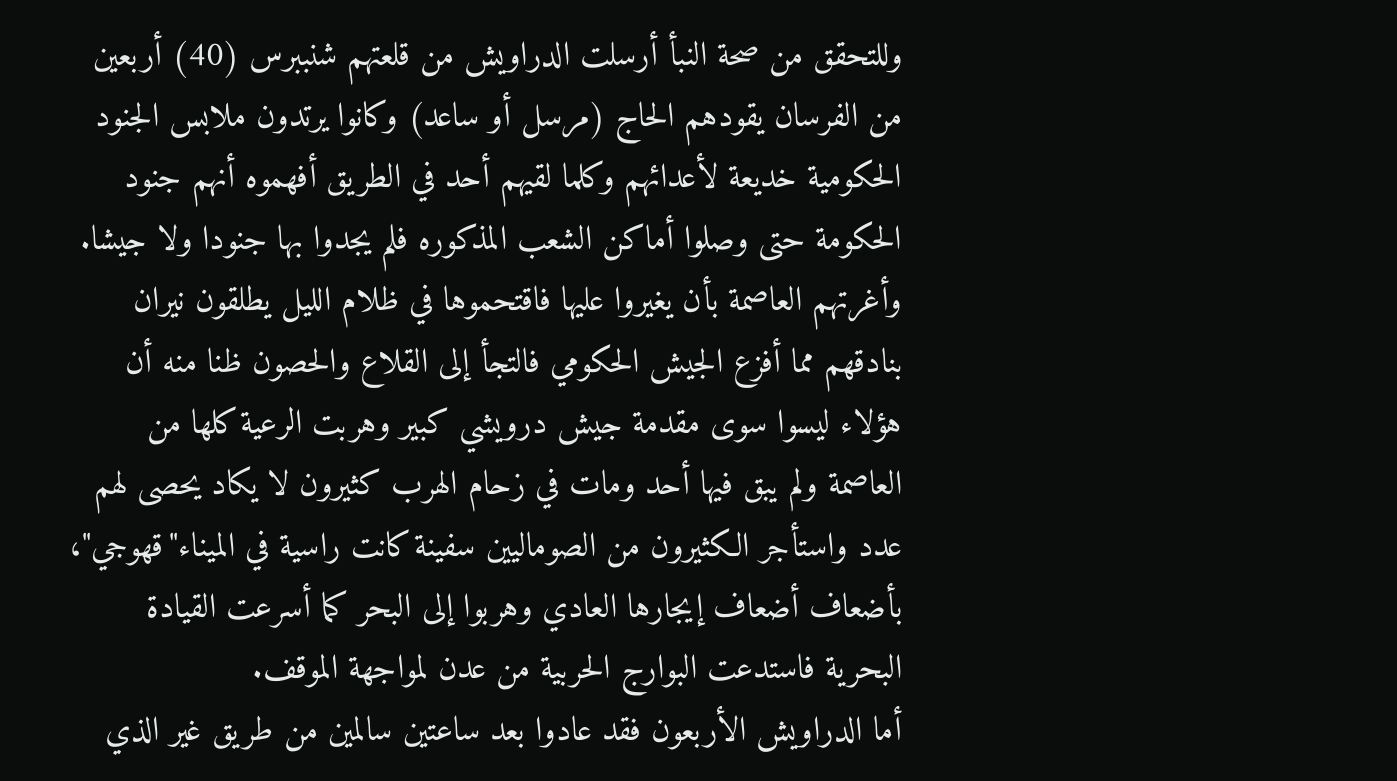وللتحقق من صحة النبأ أرسلت الدراويش من قلعتهم شنببرس (40) أربعين من الفرسان يقودهم الحاج (مرسل أو ساعد) وكانوا يرتدون ملابس الجنود الحكومية خديعة لأعدائهم وكلما لقيهم أحد في الطريق أفهموه أنهم جنود الحكومة حتى وصلوا أماكن الشعب المذكوره فلم يجدوا بها جنودا ولا جيشا.
وأغرتهم العاصمة بأن يغيروا عليها فاقتحموها في ظلام الليل يطلقون نيران بنادقهم مما أفزع الجيش الحكومي فالتجأ إلى القلاع والحصون ظنا منه أن هؤلاء ليسوا سوى مقدمة جيش درويشي كبير وهربت الرعية كلها من العاصمة ولم يبق فيها أحد ومات في زحام الهرب كثيرون لا يكاد يحصى لهم عدد واستأجر الكثيرون من الصوماليين سفينة كانت راسية في الميناء"قهوجي"، بأضعاف أضعاف إيجارها العادي وهربوا إلى البحر كما أسرعت القيادة البحرية فاستدعت البوارج الحربية من عدن لمواجهة الموقف.
أما الدراويش الأربعون فقد عادوا بعد ساعتين سالمين من طريق غير الذي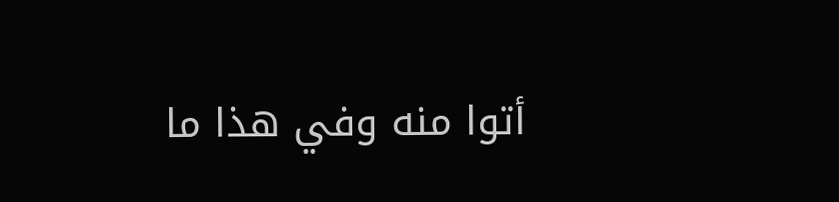أتوا منه وفي هذا ما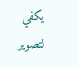يكفي لتصوير